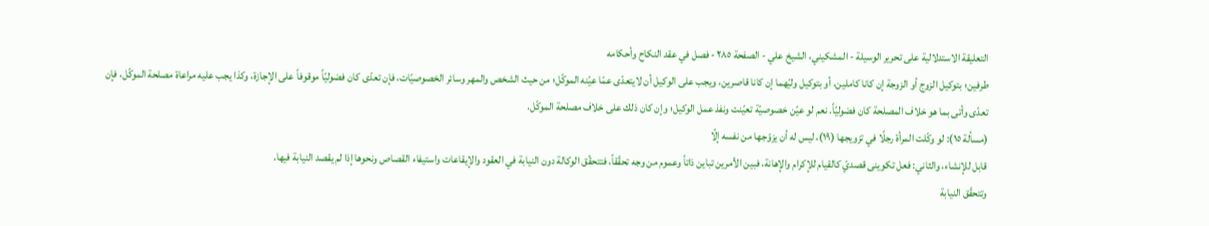التعليقة الاستدلالية على تحرير الوسيلة - المشكيني، الشيخ علي - الصفحة ٢٨٥ - فصل في عقد النكاح وأحكامه
طرفين؛ بتوكيل الزوج أو الزوجة إن كانا كاملين، أو بتوكيل وليّهما إن كانا قاصرين، ويجب على الوكيل أن لايتعدّى عمّا عيّنه الموكّل؛ من حيث الشخص والمهر وسائر الخصوصيّات، فإن تعدّى كان فضوليّاً موقوفاً على الإجازة، وكذا يجب عليه مراعاة مصلحة الموكّل، فإن تعدّى وأتى بما هو خلاف المصلحة كان فضوليّاً. نعم لو عيّن خصوصيّة تعيّنت ونفذ عمل الوكيل؛ وإن كان ذلك على خلاف مصلحة الموكّل.
(مسألة ١٥): لو وكّلت المرأة رجلًا في تزويجها (١٩)، ليس له أن يزوّجها من نفسه إلّا
قابل للإنشاء، والثاني: فعل تكوينى قصديّ كالقيام للإكرام والإهانة، فبين الأمرين تباين ذاتاً وعموم من وجه تحقّقاً، فتتحقّق الوكالة دون النيابة في العقود والإيقاعات واستيفاء القصاص ونحوها إذا لم يقصد النيابة فيها.
وتتحقّق النيابة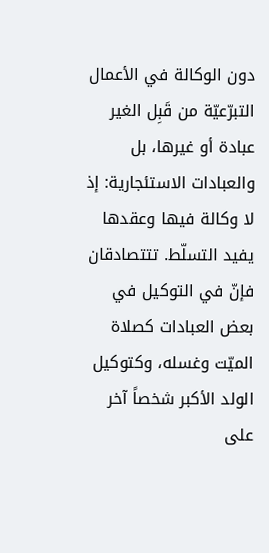دون الوكالة في الأعمال التبرّعيّة من قَبِل الغير عبادة أو غيرها، بل والعبادات الاستئجارية: إذ لا وكالة فيها وعقدها يفيد التسلّط. تتتصادقان فإنّ في التوكيل في بعض العبادات كصلاة الميّت وغسله، وكتوكيل الولد الأكبر شخصاً آخر على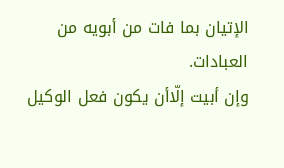الإتيان بما فات من أبويه من العبادات.
وإن أبيت إلّاأن يكون فعل الوكيل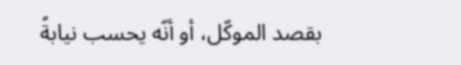بقصد الموكّل، أو أنّه يحسب نيابةً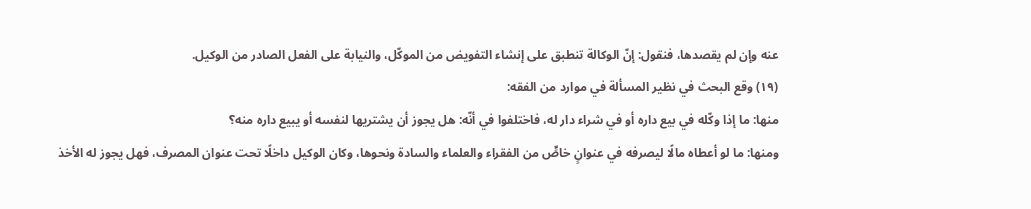عنه وإن لم يقصدها، فنقول: إنّ الوكالة تنطبق على إنشاء التفويض من الموكّل، والنيابة على الفعل الصادر من الوكيل.
(١٩) وقع البحث في نظير المسألة في موارد من الفقه:
منها: ما إذا وكّله في بيع داره أو في شراء دار له، فاختلفوا في أنّه: هل يجوز أن يشتريها لنفسه أو يبيع داره منه؟
ومنها: ما لو أعطاه مالًا ليصرفه في عنوانٍ خاصٍّ من الفقراء والعلماء والسادة ونحوها، وكان الوكيل داخلًا تحت عنوان المصرف، فهل يجوز له الأخذ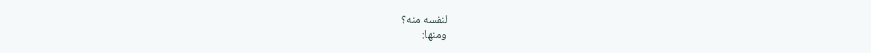لنفسه منه؟
ومنها: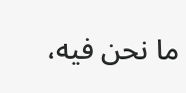ما نحن فيه،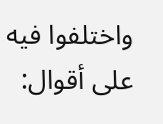واختلفوا فيه على أقوال: